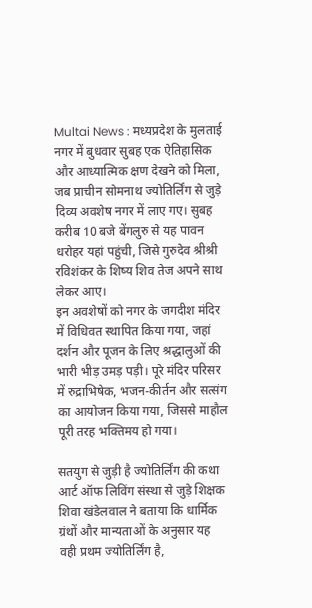Multai News : मध्यप्रदेश के मुलताई नगर में बुधवार सुबह एक ऐतिहासिक और आध्यात्मिक क्षण देखने को मिला, जब प्राचीन सोमनाथ ज्योतिर्लिंग से जुड़े दिव्य अवशेष नगर में लाए गए। सुबह करीब 10 बजे बेंगलुरु से यह पावन धरोहर यहां पहुंची, जिसे गुरुदेव श्रीश्री रविशंकर के शिष्य शिव तेज अपने साथ लेकर आए।
इन अवशेषों को नगर के जगदीश मंदिर में विधिवत स्थापित किया गया, जहां दर्शन और पूजन के लिए श्रद्धालुओं की भारी भीड़ उमड़ पड़ी। पूरे मंदिर परिसर में रुद्राभिषेक, भजन-कीर्तन और सत्संग का आयोजन किया गया, जिससे माहौल पूरी तरह भक्तिमय हो गया।

सतयुग से जुड़ी है ज्योतिर्लिंग की कथा
आर्ट ऑफ लिविंग संस्था से जुड़े शिक्षक शिवा खंडेलवाल ने बताया कि धार्मिक ग्रंथों और मान्यताओं के अनुसार यह वही प्रथम ज्योतिर्लिंग है,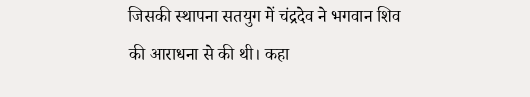जिसकी स्थापना सतयुग में चंद्रदेव ने भगवान शिव की आराधना से की थी। कहा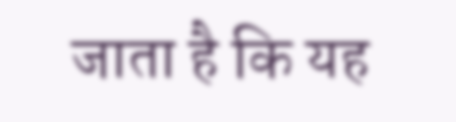जाता है कि यह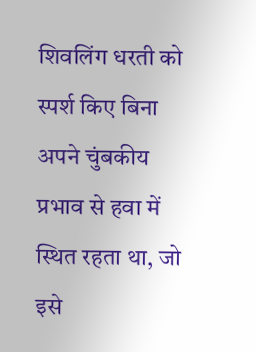शिवलिंग धरती को स्पर्श किए बिना अपने चुंबकीय प्रभाव से हवा में स्थित रहता था, जो इसे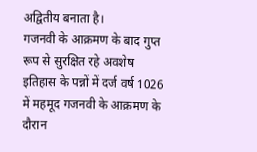अद्वितीय बनाता है।
गजनवी के आक्रमण के बाद गुप्त रूप से सुरक्षित रहे अवशेष
इतिहास के पन्नों में दर्ज वर्ष 1026 में महमूद गजनवी के आक्रमण के दौरान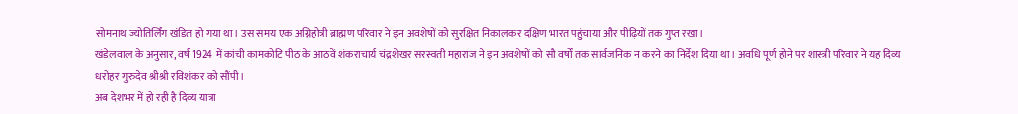सोमनाथ ज्योतिर्लिंग खंडित हो गया था। उस समय एक अग्निहोत्री ब्राह्मण परिवार ने इन अवशेषों को सुरक्षित निकालकर दक्षिण भारत पहुंचाया और पीढ़ियों तक गुप्त रखा।
खंडेलवाल के अनुसार, वर्ष 1924 में कांची कामकोटि पीठ के आठवें शंकराचार्य चंद्रशेखर सरस्वती महाराज ने इन अवशेषों को सौ वर्षों तक सार्वजनिक न करने का निर्देश दिया था। अवधि पूर्ण होने पर शास्त्री परिवार ने यह दिव्य धरोहर गुरुदेव श्रीश्री रविशंकर को सौंपी।
अब देशभर में हो रही है दिव्य यात्रा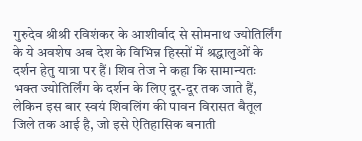गुरुदेव श्रीश्री रविशंकर के आशीर्वाद से सोमनाथ ज्योतिर्लिंग के ये अवशेष अब देश के विभिन्न हिस्सों में श्रद्धालुओं के दर्शन हेतु यात्रा पर हैं। शिव तेज ने कहा कि सामान्यतः भक्त ज्योतिर्लिंग के दर्शन के लिए दूर-दूर तक जाते हैं, लेकिन इस बार स्वयं शिवलिंग की पावन विरासत बैतूल जिले तक आई है, जो इसे ऐतिहासिक बनाती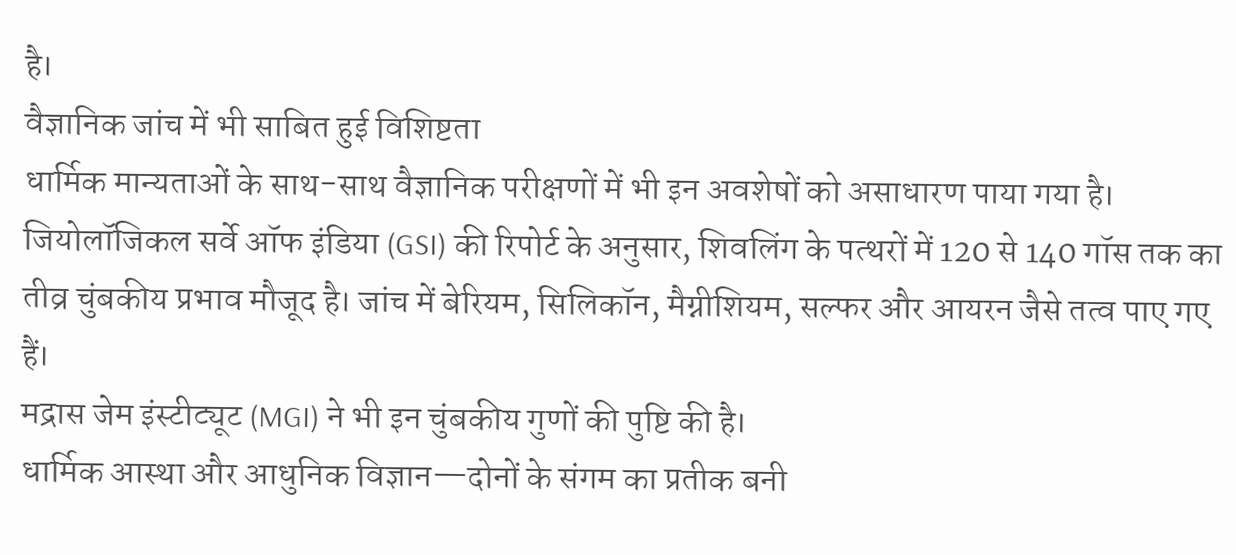है।
वैज्ञानिक जांच में भी साबित हुई विशिष्टता
धार्मिक मान्यताओं के साथ-साथ वैज्ञानिक परीक्षणों में भी इन अवशेषों को असाधारण पाया गया है। जियोलॉजिकल सर्वे ऑफ इंडिया (GSI) की रिपोर्ट के अनुसार, शिवलिंग के पत्थरों में 120 से 140 गॉस तक का तीव्र चुंबकीय प्रभाव मौजूद है। जांच में बेरियम, सिलिकॉन, मैग्नीशियम, सल्फर और आयरन जैसे तत्व पाए गए हैं।
मद्रास जेम इंस्टीट्यूट (MGI) ने भी इन चुंबकीय गुणों की पुष्टि की है।
धार्मिक आस्था और आधुनिक विज्ञान—दोनों के संगम का प्रतीक बनी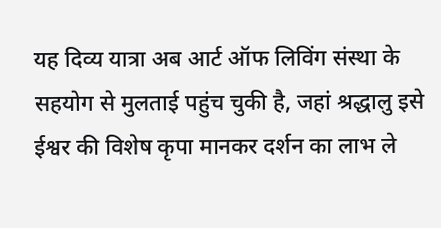यह दिव्य यात्रा अब आर्ट ऑफ लिविंग संस्था के सहयोग से मुलताई पहुंच चुकी है, जहां श्रद्धालु इसे ईश्वर की विशेष कृपा मानकर दर्शन का लाभ ले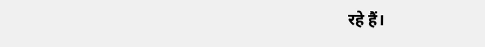रहे हैं।